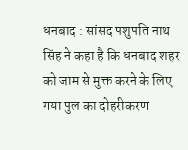धनबाद : सांसद पशुपति नाथ सिंह ने कहा है कि धनबाद शहर को जाम से मुक्त करने के लिए गया पुल का दोहरीकरण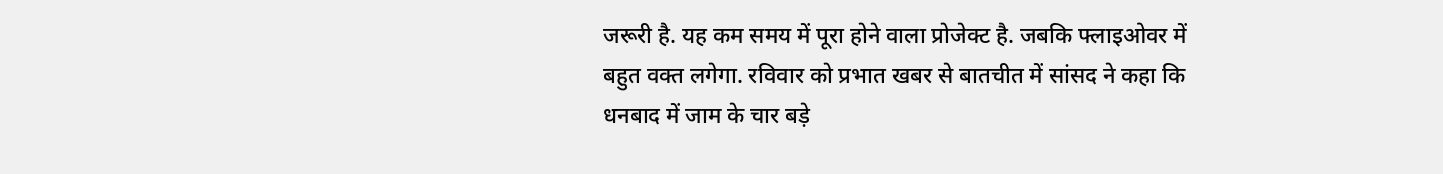जरूरी है. यह कम समय में पूरा होने वाला प्रोजेक्ट है. जबकि फ्लाइओवर में बहुत वक्त लगेगा. रविवार को प्रभात खबर से बातचीत में सांसद ने कहा कि धनबाद में जाम के चार बड़े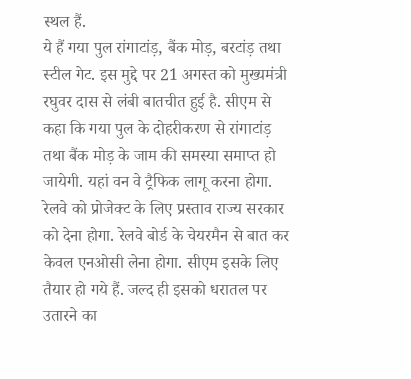स्थल हैं.
ये हैं गया पुल रांगाटांड़, बैंक मोड़, बरटांड़ तथा स्टील गेट. इस मुद्दे पर 21 अगस्त को मुख्यमंत्री रघुवर दास से लंबी बातचीत हुई है. सीएम से कहा कि गया पुल के दोहरीकरण से रांगाटांड़ तथा बैंक मोड़ के जाम की समस्या समाप्त हो जायेगी. यहां वन वे ट्रैफिक लागू करना होगा. रेलवे को प्रोजेक्ट के लिए प्रस्ताव राज्य सरकार को देना होगा. रेलवे बोर्ड के चेयरमैन से बात कर केवल एनओसी लेना होगा. सीएम इसके लिए तैयार हो गये हैं. जल्द ही इसको धरातल पर उतारने का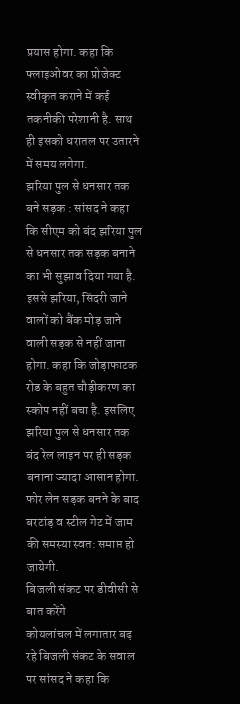प्रयास होगा. कहा कि फ्लाइओवर का प्रोजेक्ट स्वीकृत कराने में कई तकनीकी परेशानी है. साथ ही इसको धरातल पर उतारने में समय लगेगा.
झरिया पुल से धनसार तक बने सड़क : सांसद ने कहा कि सीएम को बंद झरिया पुल से धनसार तक सड़क बनाने का भी सुझाव दिया गया है. इससे झरिया, सिंदरी जाने वालों को बैंक मोड़ जाने वाली सड़क से नहीं जाना होगा. कहा कि जोड़ाफाटक रोड के बहुत चौड़ीकरण का स्कोप नहीं बचा है. इसलिए झरिया पुल से धनसार तक बंद रेल लाइन पर ही सड़क बनाना ज्यादा आसान होगा. फोर लेन सड़क बनने के बाद बरटांड़ व स्टील गेट में जाम की समस्या स्वत: समाप्त हो जायेगी.
बिजली संकट पर डीवीसी से बात करेंगे
कोयलांचल में लगातार बढ़ रहे बिजली संकट के सवाल पर सांसद ने कहा कि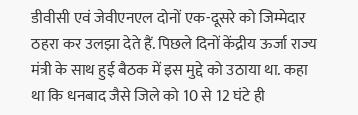डीवीसी एवं जेवीएनएल दोनों एक-दूसरे को जिम्मेदार ठहरा कर उलझा देते हैं. पिछले दिनों केंद्रीय ऊर्जा राज्य मंत्री के साथ हुई बैठक में इस मुद्दे को उठाया था. कहा था कि धनबाद जैसे जिले को 10 से 12 घंटे ही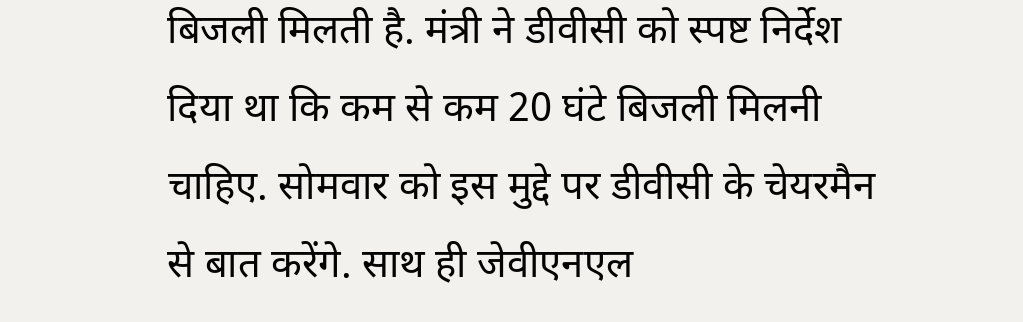बिजली मिलती है. मंत्री ने डीवीसी को स्पष्ट निर्देश दिया था कि कम से कम 20 घंटे बिजली मिलनी चाहिए. सोमवार को इस मुद्दे पर डीवीसी के चेयरमैन से बात करेंगे. साथ ही जेवीएनएल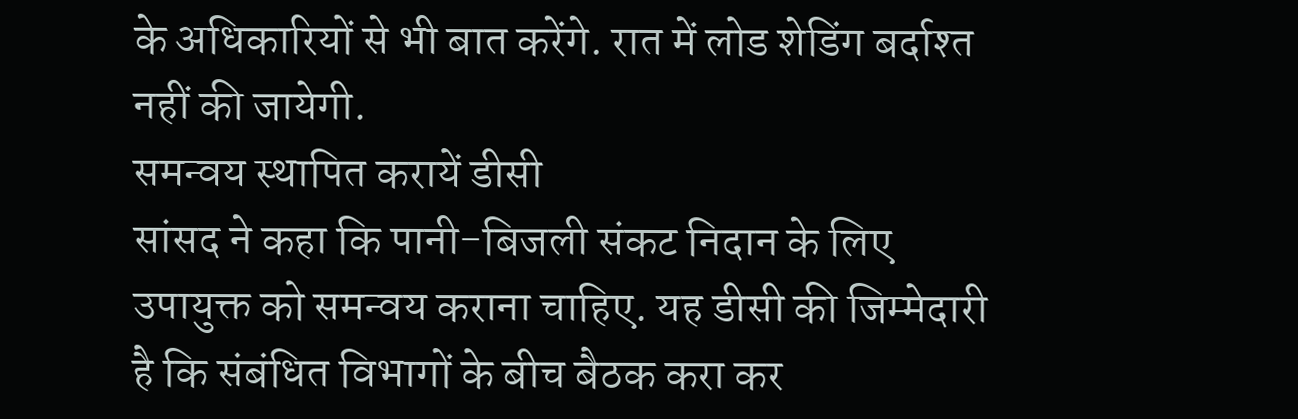के अधिकारियों से भी बात करेंगे. रात में लोड शेडिंग बर्दाश्त नहीं की जायेगी.
समन्वय स्थापित करायें डीसी
सांसद ने कहा कि पानी-बिजली संकट निदान के लिए उपायुक्त को समन्वय कराना चाहिए. यह डीसी की जिम्मेदारी है कि संबंधित विभागों के बीच बैठक करा कर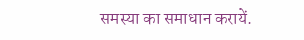समस्या का समाधान करायें.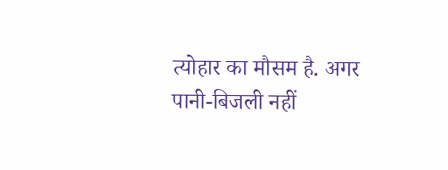त्योहार का मौसम है. अगर पानी-बिजली नहीं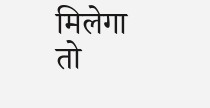मिलेगा तो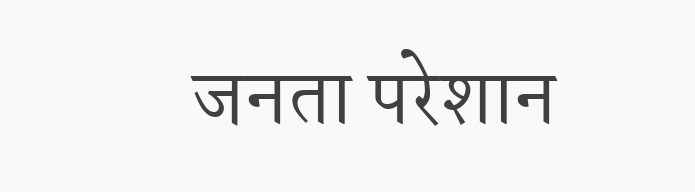जनता परेशान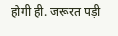होगी ही. जरूरत पड़ी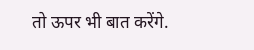तो ऊपर भी बात करेंगे.